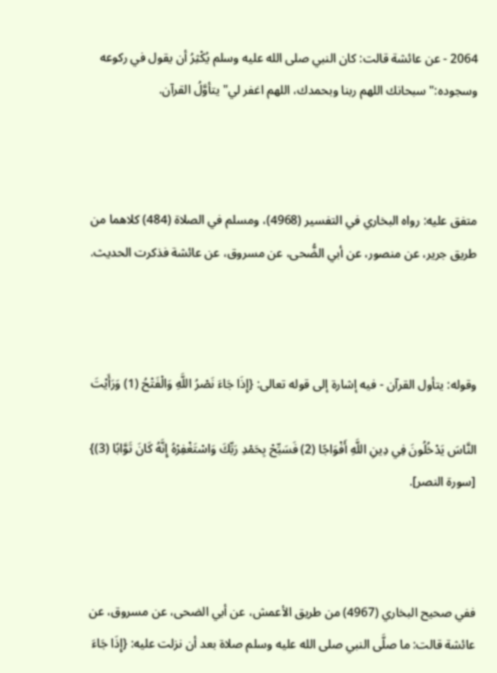2064 - عن عائشة قالت: كان النبي صلى الله عليه وسلم يُكْثِرُ أن يقول في ركوعه وسجوده:"سبحانك اللهم ربنا وبحمدك، اللهم اغفر لي" يتأوَّلُ القرآن.



متفق عليه: رواه البخاري في التفسير (4968)، ومسلم في الصلاة (484) كلاهما من طريق جرير، عن منصور، عن أبي الضُّحى، عن مسروق، عن عائشة فذكرت الحديث.



وقوله: يتأول القرآن - فيه إشارة إلى قوله تعالى: {إِذَا جَاءَ نَصْرُ اللَّهِ وَالْفَتْحُ (1) وَرَأَيْتَ

النَّاسَ يَدْخُلُونَ فِي دِينِ اللَّهِ أَفْوَاجًا (2) فَسَبِّحْ بِحَمْدِ رَبِّكَ وَاسْتَغْفِرْهُ إِنَّهُ كَانَ تَوَّابًا (3)} [سورة النصر].



ففي صحيح البخاري (4967) من طريق الأعمش، عن أبي الضحى، عن مسروق، عن عائشة قالت: ما صلَّى النبي صلى الله عليه وسلم صلاة بعد أن نزلت عليه: {إِذَا جَاءَ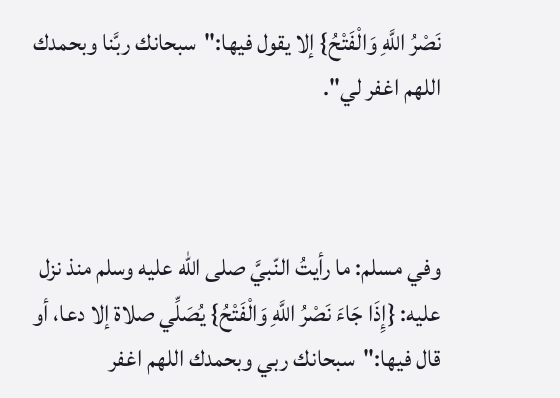نَصْرُ اللَّهِ وَالْفَتْحُ} إلا يقول فيها:"سبحانك ربَّنا وبحمدك اللهم اغفر لي".



وفي مسلم: ما رأيتُ النّبيَّ صلى الله عليه وسلم منذ نزل عليه: {إِذَا جَاءَ نَصْرُ اللَّهِ وَالْفَتْحُ} يُصَلِّي صلاة إلا دعا، أو قال فيها:"سبحانك ربي وبحمدك اللهم اغفر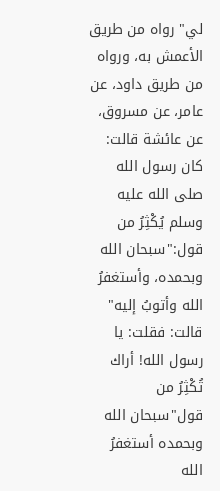لي" رواه من طريق الأعمش به، ورواه من طريق داود، عن عامر، عن مسروق، عن عائشة قالت: كان رسول الله صلى الله عليه وسلم يُكْثِرُ من قول:"سبحان الله وبحمده، وأستغفرُ الله وأتوبُ إليه" قالت: فقلت: يا رسول الله! أراك تُكْثِرُ من قول"سبحان الله وبحمده أستغفرُ الله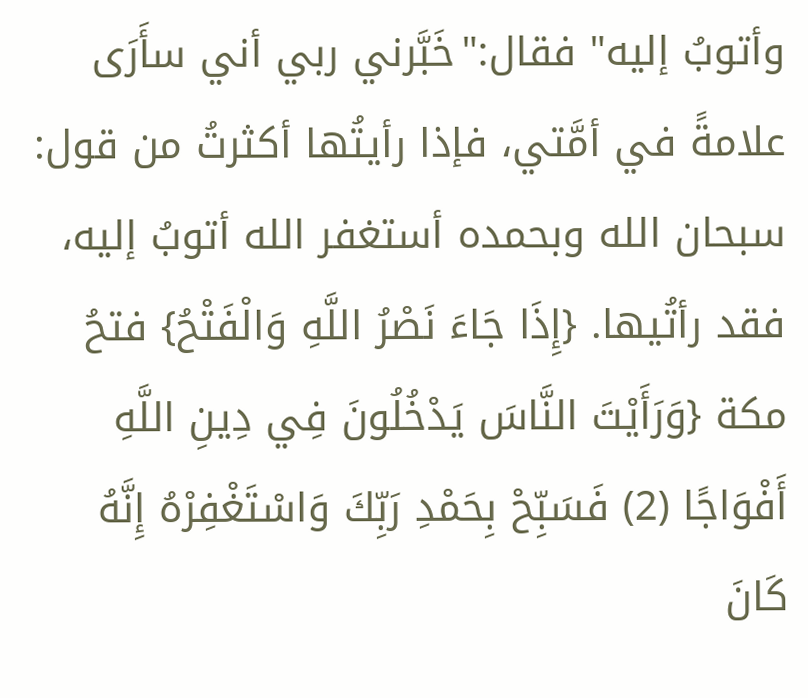وأتوبُ إليه" فقال:"خَبَّرني ربي أني سأَرَى علامةً في أمَّتي، فإذا رأيتُها أكثرتُ من قول: سبحان الله وبحمده أستغفر الله أتوبُ إليه، فقد رأتُيها. {إِذَا جَاءَ نَصْرُ اللَّهِ وَالْفَتْحُ} فتحُ مكة {وَرَأَيْتَ النَّاسَ يَدْخُلُونَ فِي دِينِ اللَّهِ أَفْوَاجًا (2) فَسَبِّحْ بِحَمْدِ رَبِّكَ وَاسْتَغْفِرْهُ إِنَّهُ كَانَ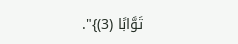تَوَّابًا (3)}".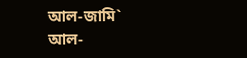আল-জামি` আল-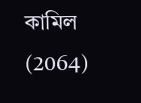কামিল (2064)